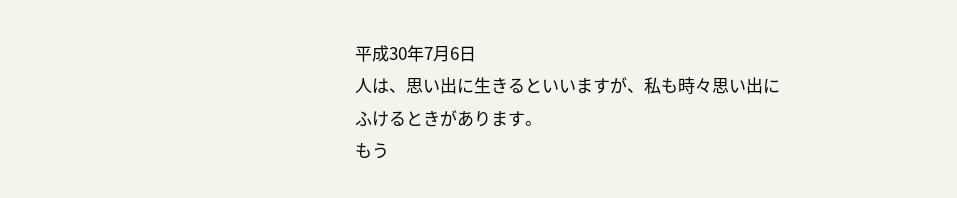平成30年7月6日
人は、思い出に生きるといいますが、私も時々思い出に
ふけるときがあります。
もう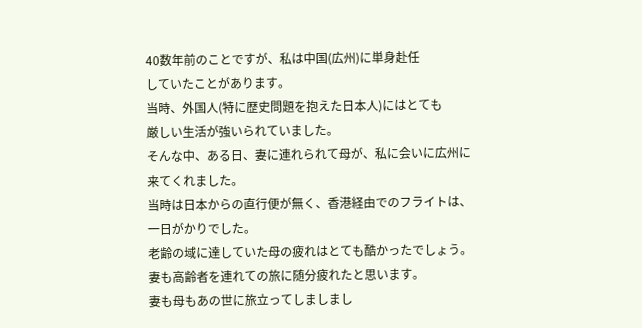40数年前のことですが、私は中国(広州)に単身赴任
していたことがあります。
当時、外国人(特に歴史問題を抱えた日本人)にはとても
厳しい生活が強いられていました。
そんな中、ある日、妻に連れられて母が、私に会いに広州に
来てくれました。
当時は日本からの直行便が無く、香港経由でのフライトは、
一日がかりでした。
老齢の域に達していた母の疲れはとても酷かったでしょう。
妻も高齢者を連れての旅に随分疲れたと思います。
妻も母もあの世に旅立ってしましまし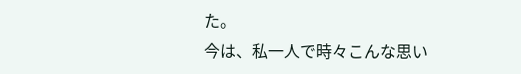た。
今は、私一人で時々こんな思い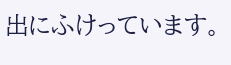出にふけっています。